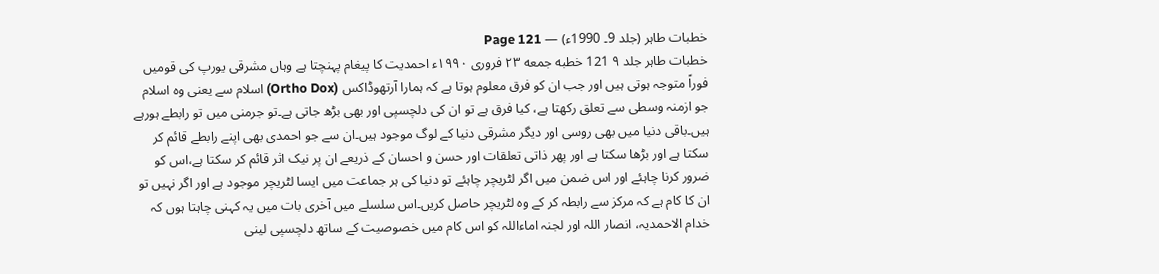خطبات طاہر (جلد 9۔ 1990ء) — Page 121
خطبات طاہر جلد ۹ 121 خطبه جمعه ۲۳ فروری ۱۹۹۰ء احمدیت کا پیغام پہنچتا ہے وہاں مشرقی یورپ کی قومیں فوراً متوجہ ہوتی ہیں اور جب ان کو فرق معلوم ہوتا ہے کہ ہمارا آرتھوڈاکس (Ortho Dox) اسلام سے یعنی وہ اسلام جو ازمنہ وسطی سے تعلق رکھتا ہے، کیا فرق ہے تو ان کی دلچسپی اور بھی بڑھ جاتی ہے۔تو جرمنی میں تو رابطے ہورہے ہیں۔باقی دنیا میں بھی روسی اور دیگر مشرقی دنیا کے لوگ موجود ہیں۔ان سے جو احمدی بھی اپنے رابطے قائم کر سکتا ہے اور بڑھا سکتا ہے اور پھر ذاتی تعلقات اور حسن و احسان کے ذریعے ان پر نیک اثر قائم کر سکتا ہے،اس کو ضرور کرنا چاہئے اور اس ضمن میں اگر لٹریچر چاہئے تو دنیا کی ہر جماعت میں ایسا لٹریچر موجود ہے اور اگر نہیں تو ان کا کام ہے کہ مرکز سے رابطہ کر کے وہ لٹریچر حاصل کریں۔اس سلسلے میں آخری بات میں یہ کہنی چاہتا ہوں کہ خدام الاحمدیہ، انصار اللہ اور لجنہ اماءاللہ کو اس کام میں خصوصیت کے ساتھ دلچسپی لینی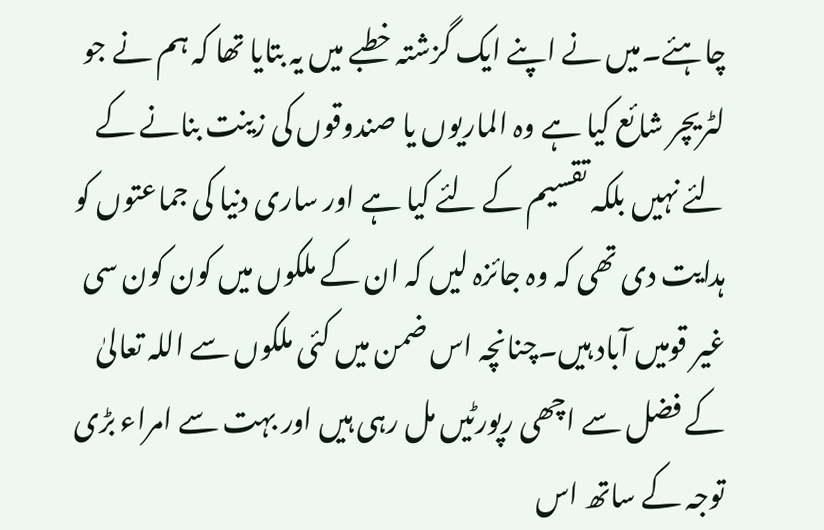چاہئے۔میں نے اپنے ایک گزشتہ خطبے میں یہ بتایا تھا کہ ہم نے جو لٹریچر شائع کیا ہے وہ الماریوں یا صندوقوں کی زینت بنانے کے لئے نہیں بلکہ تقسیم کے لئے کیا ہے اور ساری دنیا کی جماعتوں کو ہدایت دی تھی کہ وہ جائزہ لیں کہ ان کے ملکوں میں کون کون سی غیر قومیں آباد ہیں۔چنانچہ اس ضمن میں کئی ملکوں سے اللہ تعالیٰ کے فضل سے اچھی رپورٹیں مل رہی ہیں اور بہت سے امراء بڑی توجہ کے ساتھ اس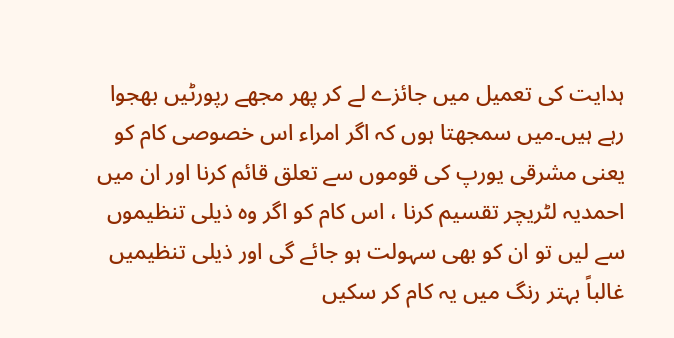ہدایت کی تعمیل میں جائزے لے کر پھر مجھے رپورٹیں بھجوا رہے ہیں۔میں سمجھتا ہوں کہ اگر امراء اس خصوصی کام کو یعنی مشرقی یورپ کی قوموں سے تعلق قائم کرنا اور ان میں احمدیہ لٹریچر تقسیم کرنا ، اس کام کو اگر وہ ذیلی تنظیموں سے لیں تو ان کو بھی سہولت ہو جائے گی اور ذیلی تنظیمیں غالباً بہتر رنگ میں یہ کام کر سکیں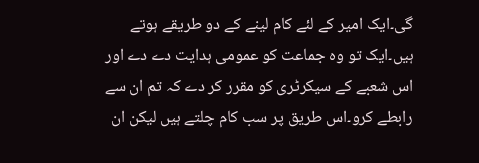گی۔ایک امیر کے لئے کام لینے کے دو طریقے ہوتے ہیں۔ایک تو وہ جماعت کو عمومی ہدایت دے دے اور اس شعبے کے سیکرٹری کو مقرر کر دے کہ تم ان سے رابطے کرو۔اس طریق پر سب کام چلتے ہیں لیکن ان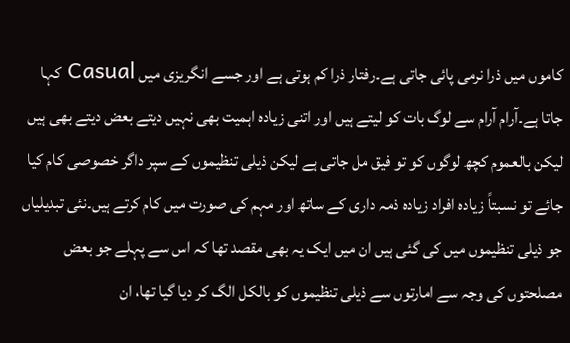کاموں میں ذرا نرمی پائی جاتی ہے۔رفتار ذرا کم ہوتی ہے اور جسے انگریزی میں Casual کہا جاتا ہے۔آرام آرام سے لوگ بات کو لیتے ہیں اور اتنی زیادہ اہمیت بھی نہیں دیتے بعض دیتے بھی ہیں لیکن بالعموم کچھ لوگوں کو تو فیق مل جاتی ہے لیکن ذیلی تنظیموں کے سپر داگر خصوصی کام کیا جائے تو نسبتاً زیادہ افراد زیادہ ذمہ داری کے ساتھ اور مہم کی صورت میں کام کرتے ہیں۔نئی تبدیلیاں جو ذیلی تنظیموں میں کی گئی ہیں ان میں ایک یہ بھی مقصد تھا کہ اس سے پہلے جو بعض مصلحتوں کی وجہ سے امارتوں سے ذیلی تنظیموں کو بالکل الگ کر دیا گیا تھا، ان